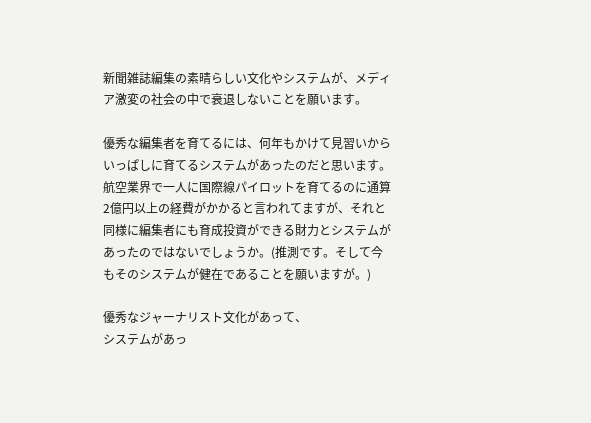新聞雑誌編集の素晴らしい文化やシステムが、メディア激変の社会の中で衰退しないことを願います。

優秀な編集者を育てるには、何年もかけて見習いからいっぱしに育てるシステムがあったのだと思います。
航空業界で一人に国際線パイロットを育てるのに通算2億円以上の経費がかかると言われてますが、それと同様に編集者にも育成投資ができる財力とシステムがあったのではないでしょうか。(推測です。そして今もそのシステムが健在であることを願いますが。)

優秀なジャーナリスト文化があって、
システムがあっ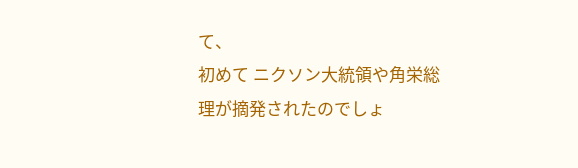て、
初めて ニクソン大統領や角栄総理が摘発されたのでしょ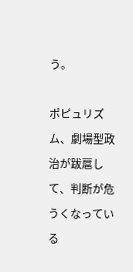う。

ポピュリズム、劇場型政治が跋扈して、判断が危うくなっている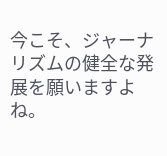今こそ、ジャーナリズムの健全な発展を願いますよね。